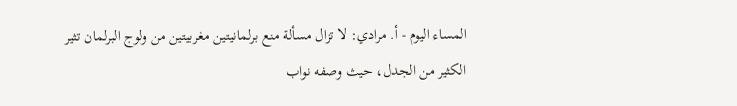المساء اليوم - أ. مرادي: لا تزال مسألة منع برلمانيتين مغربيتين من ولوج البرلمان تثير الكثير من الجدل، حيث وصفه نواب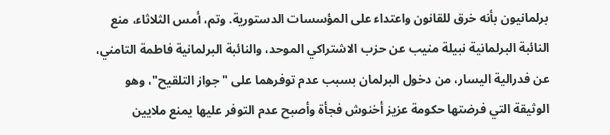برلمانيون بأنه خرق للقانون واعتداء على المؤسسات الدستورية. وتم، أمس الثلاثاء، منع النائبة البرلمانية نبيلة منيب عن حزب الاشتراكي الموحد، والنائبة البرلمانية فاطمة التامني، عن فدرالية اليسار، من دخول البرلمان بسبب عدم توفرهما على "جواز التلقيح"، وهو الوثيقة التي فرضتها حكومة عزيز أخنوش فجأة وأصبح عدم التوفر عليها يمنع ملايين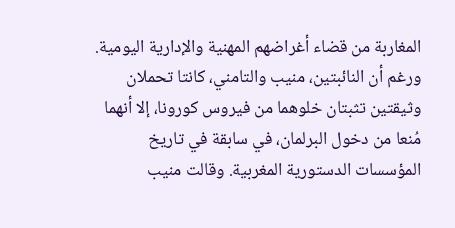المغاربة من قضاء أغراضهم المهنية والإدارية اليومية. ورغم أن النائبتين، منيب والتامني، كانتا تحملان وثيقتين تثبتان خلوهما من فيروس كورونا، إلا أنهما مُنعا من دخول البرلمان، في سابقة في تاريخ المؤسسات الدستورية المغربية. وقالت منيب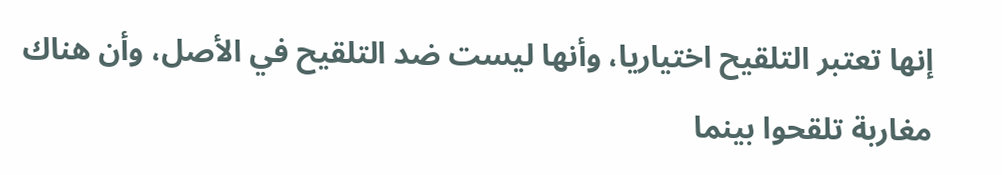إنها تعتبر التلقيح اختياريا، وأنها ليست ضد التلقيح في الأصل، وأن هناك مغاربة تلقحوا بينما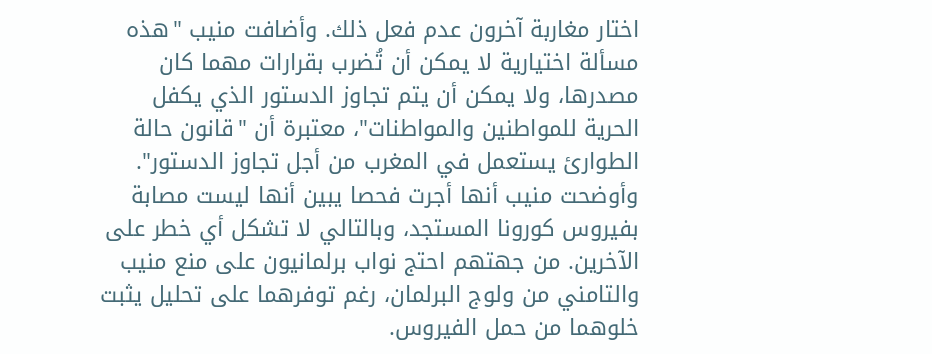اختار مغاربة آخرون عدم فعل ذلك. وأضافت منيب "هذه مسألة اختيارية لا يمكن أن تُضرب بقرارات مهما كان مصدرها، ولا يمكن أن يتم تجاوز الدستور الذي يكفل الحرية للمواطنين والمواطنات"، معتبرة أن "قانون حالة الطوارئ يستعمل في المغرب من أجل تجاوز الدستور". وأوضحت منيب أنها أجرت فحصا يبين أنها ليست مصابة بفيروس كورونا المستجد، وبالتالي لا تشكل أي خطر على الآخرين. من جهتهم احتج نواب برلمانيون على منع منيب والتامني من ولوج البرلمان، رغم توفرهما على تحليل يثبت خلوهما من حمل الفيروس.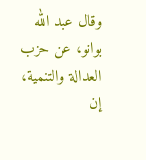وقال عبد الله بوانو، عن حزب العدالة والتنمية، إن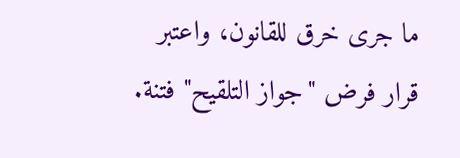ما جرى خرق للقانون، واعتبر قرار فرض "جواز التلقيح" فتنة.